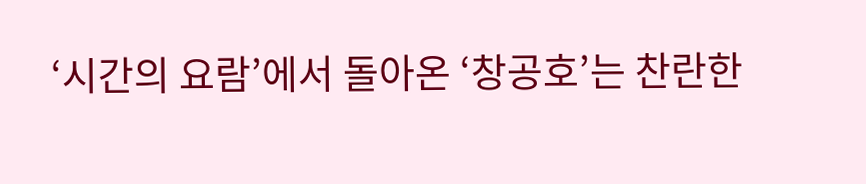‘시간의 요람’에서 돌아온 ‘창공호’는 찬란한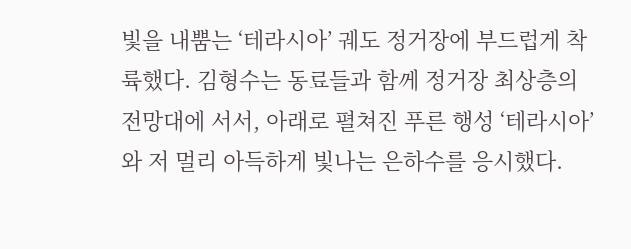빛을 내뿜는 ‘테라시아’ 궤도 정거장에 부드럽게 착륙했다. 김형수는 동료들과 함께 정거장 최상층의 전망대에 서서, 아래로 펼쳐진 푸른 행성 ‘테라시아’와 저 멀리 아득하게 빛나는 은하수를 응시했다.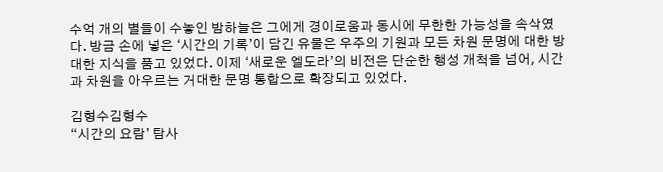수억 개의 별들이 수놓인 밤하늘은 그에게 경이로움과 동시에 무한한 가능성을 속삭였다. 방금 손에 넣은 ‘시간의 기록’이 담긴 유물은 우주의 기원과 모든 차원 문명에 대한 방대한 지식을 품고 있었다. 이제 ‘새로운 엘도라’의 비전은 단순한 행성 개척을 넘어, 시간과 차원을 아우르는 거대한 문명 통합으로 확장되고 있었다.

김형수김형수
“시간의 요람’ 탐사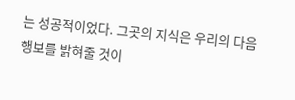는 성공적이었다. 그곳의 지식은 우리의 다음 행보를 밝혀줄 것이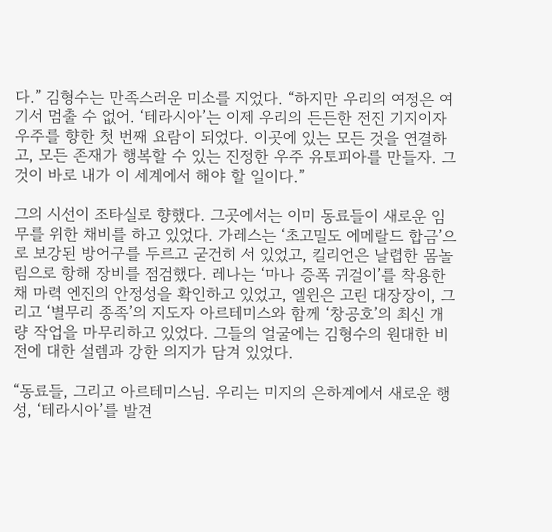다.” 김형수는 만족스러운 미소를 지었다. “하지만 우리의 여정은 여기서 멈출 수 없어. ‘테라시아’는 이제 우리의 든든한 전진 기지이자 우주를 향한 첫 번째 요람이 되었다. 이곳에 있는 모든 것을 연결하고, 모든 존재가 행복할 수 있는 진정한 우주 유토피아를 만들자. 그것이 바로 내가 이 세계에서 해야 할 일이다.”

그의 시선이 조타실로 향했다. 그곳에서는 이미 동료들이 새로운 임무를 위한 채비를 하고 있었다. 가레스는 ‘초고밀도 에메랄드 합금’으로 보강된 방어구를 두르고 굳건히 서 있었고, 킬리언은 날렵한 몸놀림으로 항해 장비를 점검했다. 레나는 ‘마나 증폭 귀걸이’를 착용한 채 마력 엔진의 안정성을 확인하고 있었고, 엘윈은 고린 대장장이, 그리고 ‘별무리 종족’의 지도자 아르테미스와 함께 ‘창공호’의 최신 개량 작업을 마무리하고 있었다. 그들의 얼굴에는 김형수의 원대한 비전에 대한 설렘과 강한 의지가 담겨 있었다.

“동료들, 그리고 아르테미스님. 우리는 미지의 은하계에서 새로운 행성, ‘테라시아’를 발견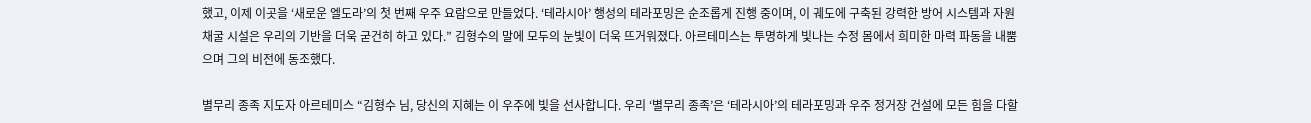했고, 이제 이곳을 ‘새로운 엘도라’의 첫 번째 우주 요람으로 만들었다. ‘테라시아’ 행성의 테라포밍은 순조롭게 진행 중이며, 이 궤도에 구축된 강력한 방어 시스템과 자원 채굴 시설은 우리의 기반을 더욱 굳건히 하고 있다.” 김형수의 말에 모두의 눈빛이 더욱 뜨거워졌다. 아르테미스는 투명하게 빛나는 수정 몸에서 희미한 마력 파동을 내뿜으며 그의 비전에 동조했다.

별무리 종족 지도자 아르테미스 “김형수 님, 당신의 지혜는 이 우주에 빛을 선사합니다. 우리 ‘별무리 종족’은 ‘테라시아’의 테라포밍과 우주 정거장 건설에 모든 힘을 다할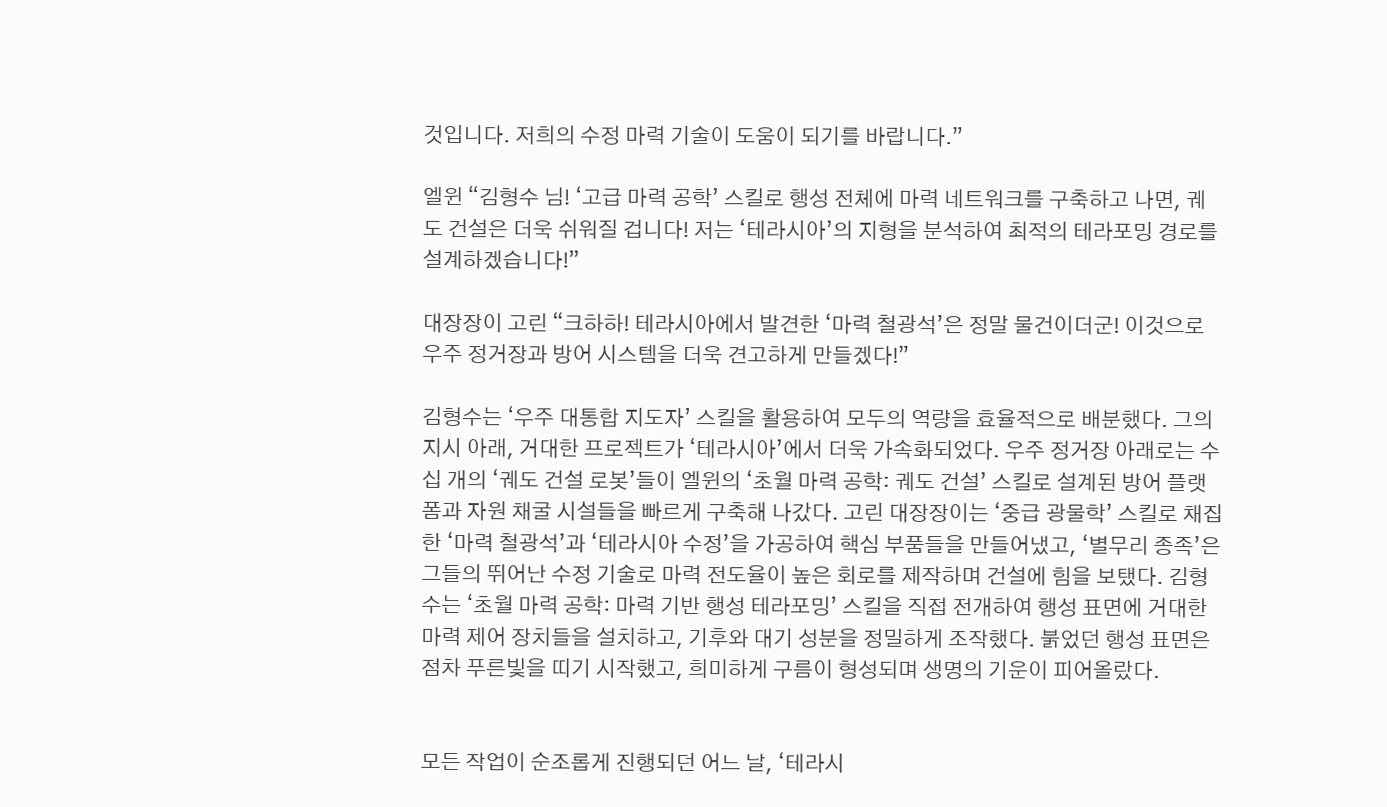것입니다. 저희의 수정 마력 기술이 도움이 되기를 바랍니다.”

엘윈 “김형수 님! ‘고급 마력 공학’ 스킬로 행성 전체에 마력 네트워크를 구축하고 나면, 궤도 건설은 더욱 쉬워질 겁니다! 저는 ‘테라시아’의 지형을 분석하여 최적의 테라포밍 경로를 설계하겠습니다!”

대장장이 고린 “크하하! 테라시아에서 발견한 ‘마력 철광석’은 정말 물건이더군! 이것으로 우주 정거장과 방어 시스템을 더욱 견고하게 만들겠다!”

김형수는 ‘우주 대통합 지도자’ 스킬을 활용하여 모두의 역량을 효율적으로 배분했다. 그의 지시 아래, 거대한 프로젝트가 ‘테라시아’에서 더욱 가속화되었다. 우주 정거장 아래로는 수십 개의 ‘궤도 건설 로봇’들이 엘윈의 ‘초월 마력 공학: 궤도 건설’ 스킬로 설계된 방어 플랫폼과 자원 채굴 시설들을 빠르게 구축해 나갔다. 고린 대장장이는 ‘중급 광물학’ 스킬로 채집한 ‘마력 철광석’과 ‘테라시아 수정’을 가공하여 핵심 부품들을 만들어냈고, ‘별무리 종족’은 그들의 뛰어난 수정 기술로 마력 전도율이 높은 회로를 제작하며 건설에 힘을 보탰다. 김형수는 ‘초월 마력 공학: 마력 기반 행성 테라포밍’ 스킬을 직접 전개하여 행성 표면에 거대한 마력 제어 장치들을 설치하고, 기후와 대기 성분을 정밀하게 조작했다. 붉었던 행성 표면은 점차 푸른빛을 띠기 시작했고, 희미하게 구름이 형성되며 생명의 기운이 피어올랐다.


모든 작업이 순조롭게 진행되던 어느 날, ‘테라시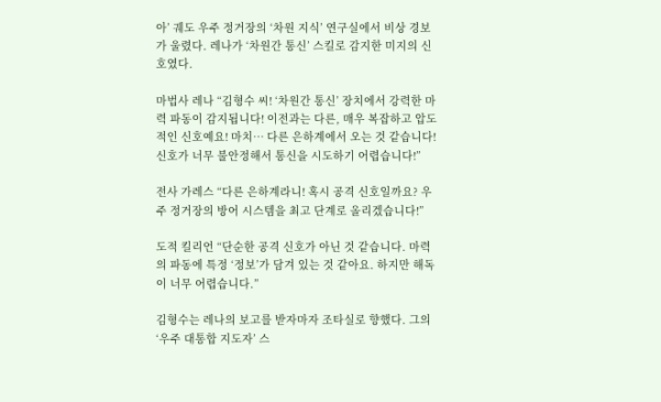아’ 궤도 우주 정거장의 ‘차원 지식’ 연구실에서 비상 경보가 울렸다. 레나가 ‘차원간 통신’ 스킬로 감지한 미지의 신호였다.

마법사 레나 “김형수 씨! ‘차원간 통신’ 장치에서 강력한 마력 파동이 감지됩니다! 이전과는 다른, 매우 복잡하고 압도적인 신호예요! 마치… 다른 은하계에서 오는 것 같습니다! 신호가 너무 불안정해서 통신을 시도하기 어렵습니다!”

전사 가레스 “다른 은하계라니! 혹시 공격 신호일까요? 우주 정거장의 방어 시스템을 최고 단계로 올리겠습니다!”

도적 킬리언 “단순한 공격 신호가 아닌 것 같습니다. 마력의 파동에 특정 ‘정보’가 담겨 있는 것 같아요. 하지만 해독이 너무 어렵습니다.”

김형수는 레나의 보고를 받자마자 조타실로 향했다. 그의 ‘우주 대통합 지도자’ 스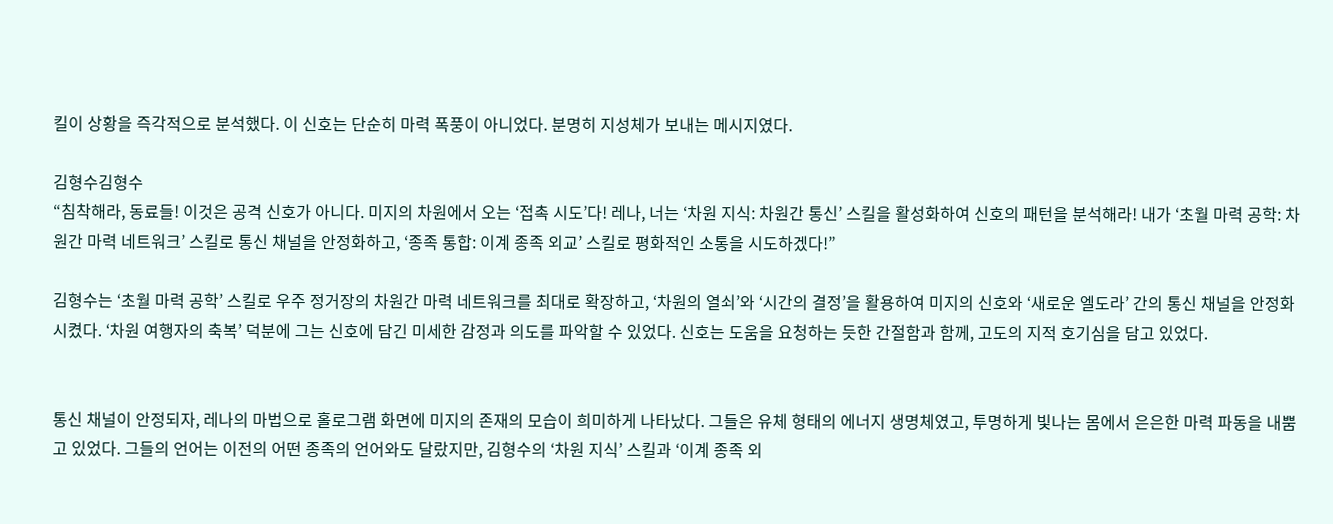킬이 상황을 즉각적으로 분석했다. 이 신호는 단순히 마력 폭풍이 아니었다. 분명히 지성체가 보내는 메시지였다.

김형수김형수
“침착해라, 동료들! 이것은 공격 신호가 아니다. 미지의 차원에서 오는 ‘접촉 시도’다! 레나, 너는 ‘차원 지식: 차원간 통신’ 스킬을 활성화하여 신호의 패턴을 분석해라! 내가 ‘초월 마력 공학: 차원간 마력 네트워크’ 스킬로 통신 채널을 안정화하고, ‘종족 통합: 이계 종족 외교’ 스킬로 평화적인 소통을 시도하겠다!”

김형수는 ‘초월 마력 공학’ 스킬로 우주 정거장의 차원간 마력 네트워크를 최대로 확장하고, ‘차원의 열쇠’와 ‘시간의 결정’을 활용하여 미지의 신호와 ‘새로운 엘도라’ 간의 통신 채널을 안정화시켰다. ‘차원 여행자의 축복’ 덕분에 그는 신호에 담긴 미세한 감정과 의도를 파악할 수 있었다. 신호는 도움을 요청하는 듯한 간절함과 함께, 고도의 지적 호기심을 담고 있었다.


통신 채널이 안정되자, 레나의 마법으로 홀로그램 화면에 미지의 존재의 모습이 희미하게 나타났다. 그들은 유체 형태의 에너지 생명체였고, 투명하게 빛나는 몸에서 은은한 마력 파동을 내뿜고 있었다. 그들의 언어는 이전의 어떤 종족의 언어와도 달랐지만, 김형수의 ‘차원 지식’ 스킬과 ‘이계 종족 외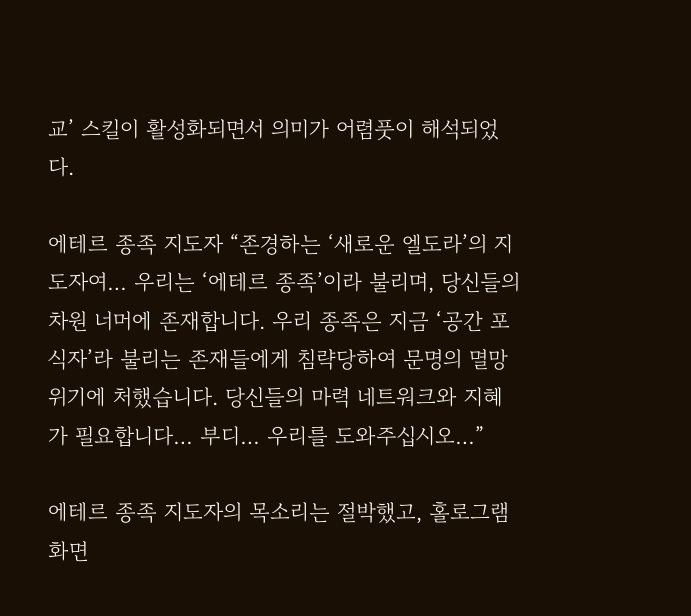교’ 스킬이 활성화되면서 의미가 어렴풋이 해석되었다.

에테르 종족 지도자 “존경하는 ‘새로운 엘도라’의 지도자여… 우리는 ‘에테르 종족’이라 불리며, 당신들의 차원 너머에 존재합니다. 우리 종족은 지금 ‘공간 포식자’라 불리는 존재들에게 침략당하여 문명의 멸망 위기에 처했습니다. 당신들의 마력 네트워크와 지혜가 필요합니다… 부디… 우리를 도와주십시오…”

에테르 종족 지도자의 목소리는 절박했고, 홀로그램 화면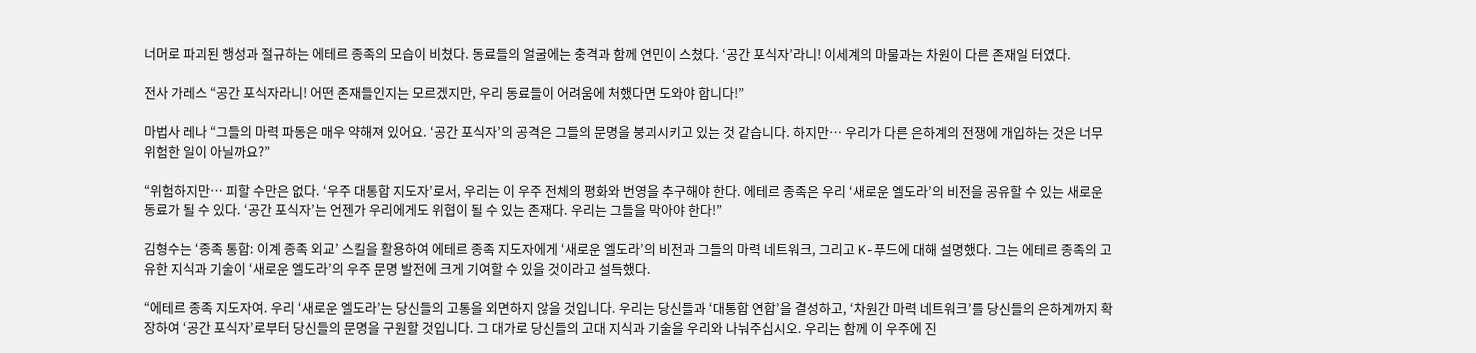너머로 파괴된 행성과 절규하는 에테르 종족의 모습이 비쳤다. 동료들의 얼굴에는 충격과 함께 연민이 스쳤다. ‘공간 포식자’라니! 이세계의 마물과는 차원이 다른 존재일 터였다.

전사 가레스 “공간 포식자라니! 어떤 존재들인지는 모르겠지만, 우리 동료들이 어려움에 처했다면 도와야 합니다!”

마법사 레나 “그들의 마력 파동은 매우 약해져 있어요. ‘공간 포식자’의 공격은 그들의 문명을 붕괴시키고 있는 것 같습니다. 하지만… 우리가 다른 은하계의 전쟁에 개입하는 것은 너무 위험한 일이 아닐까요?”

“위험하지만… 피할 수만은 없다. ‘우주 대통합 지도자’로서, 우리는 이 우주 전체의 평화와 번영을 추구해야 한다. 에테르 종족은 우리 ‘새로운 엘도라’의 비전을 공유할 수 있는 새로운 동료가 될 수 있다. ‘공간 포식자’는 언젠가 우리에게도 위협이 될 수 있는 존재다. 우리는 그들을 막아야 한다!”

김형수는 ‘종족 통합: 이계 종족 외교’ 스킬을 활용하여 에테르 종족 지도자에게 ‘새로운 엘도라’의 비전과 그들의 마력 네트워크, 그리고 K-푸드에 대해 설명했다. 그는 에테르 종족의 고유한 지식과 기술이 ‘새로운 엘도라’의 우주 문명 발전에 크게 기여할 수 있을 것이라고 설득했다.

“에테르 종족 지도자여. 우리 ‘새로운 엘도라’는 당신들의 고통을 외면하지 않을 것입니다. 우리는 당신들과 ‘대통합 연합’을 결성하고, ‘차원간 마력 네트워크’를 당신들의 은하계까지 확장하여 ‘공간 포식자’로부터 당신들의 문명을 구원할 것입니다. 그 대가로 당신들의 고대 지식과 기술을 우리와 나눠주십시오. 우리는 함께 이 우주에 진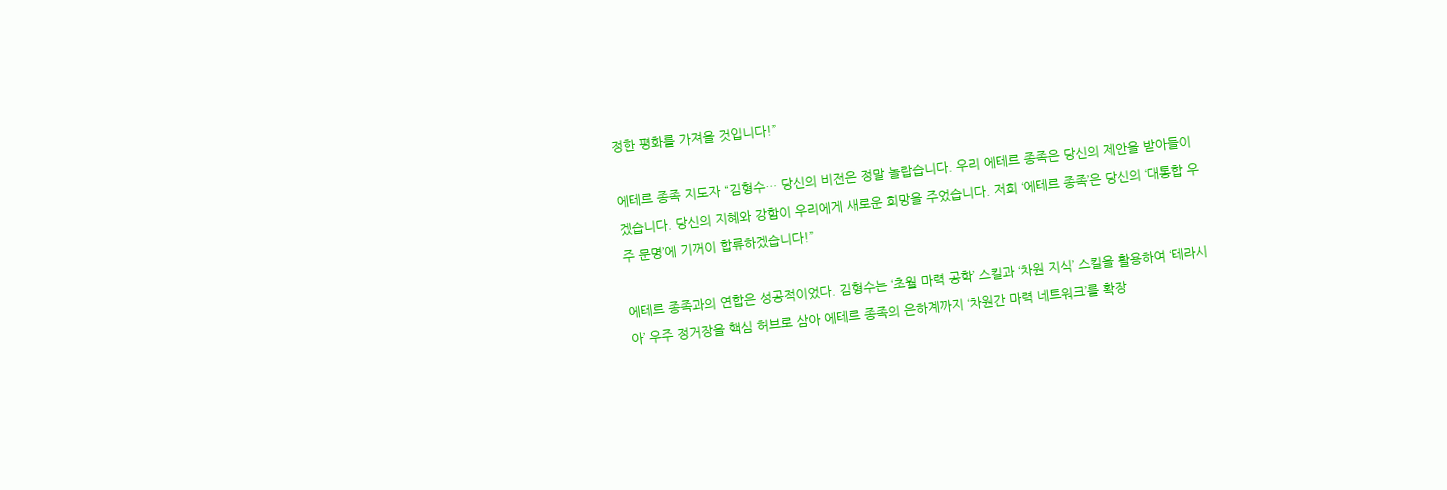정한 평화를 가져올 것입니다!”

에테르 종족 지도자 “김형수… 당신의 비전은 정말 놀랍습니다. 우리 에테르 종족은 당신의 제안을 받아들이겠습니다. 당신의 지혜와 강함이 우리에게 새로운 희망을 주었습니다. 저희 ‘에테르 종족’은 당신의 ‘대통합 우주 문명’에 기꺼이 합류하겠습니다!”

에테르 종족과의 연합은 성공적이었다. 김형수는 ‘초월 마력 공학’ 스킬과 ‘차원 지식’ 스킬을 활용하여 ‘테라시아’ 우주 정거장을 핵심 허브로 삼아 에테르 종족의 은하계까지 ‘차원간 마력 네트워크’를 확장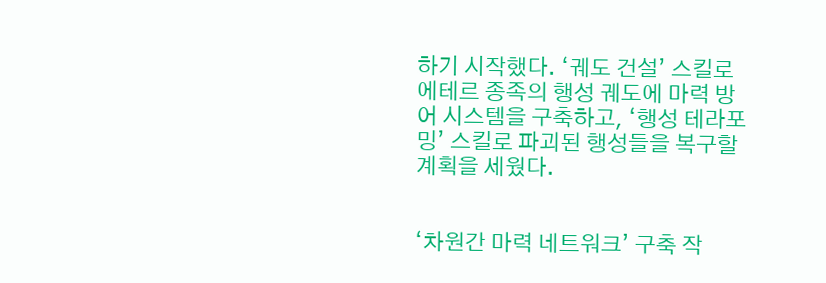하기 시작했다. ‘궤도 건설’ 스킬로 에테르 종족의 행성 궤도에 마력 방어 시스템을 구축하고, ‘행성 테라포밍’ 스킬로 파괴된 행성들을 복구할 계획을 세웠다.


‘차원간 마력 네트워크’ 구축 작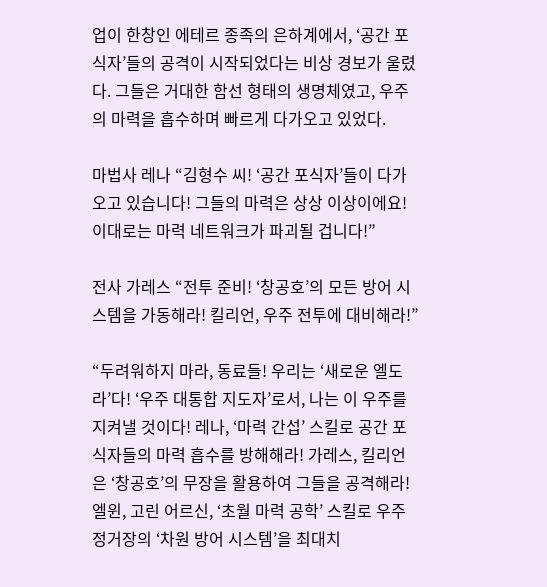업이 한창인 에테르 종족의 은하계에서, ‘공간 포식자’들의 공격이 시작되었다는 비상 경보가 울렸다. 그들은 거대한 함선 형태의 생명체였고, 우주의 마력을 흡수하며 빠르게 다가오고 있었다.

마법사 레나 “김형수 씨! ‘공간 포식자’들이 다가오고 있습니다! 그들의 마력은 상상 이상이에요! 이대로는 마력 네트워크가 파괴될 겁니다!”

전사 가레스 “전투 준비! ‘창공호’의 모든 방어 시스템을 가동해라! 킬리언, 우주 전투에 대비해라!”

“두려워하지 마라, 동료들! 우리는 ‘새로운 엘도라’다! ‘우주 대통합 지도자’로서, 나는 이 우주를 지켜낼 것이다! 레나, ‘마력 간섭’ 스킬로 공간 포식자들의 마력 흡수를 방해해라! 가레스, 킬리언은 ‘창공호’의 무장을 활용하여 그들을 공격해라! 엘윈, 고린 어르신, ‘초월 마력 공학’ 스킬로 우주 정거장의 ‘차원 방어 시스템’을 최대치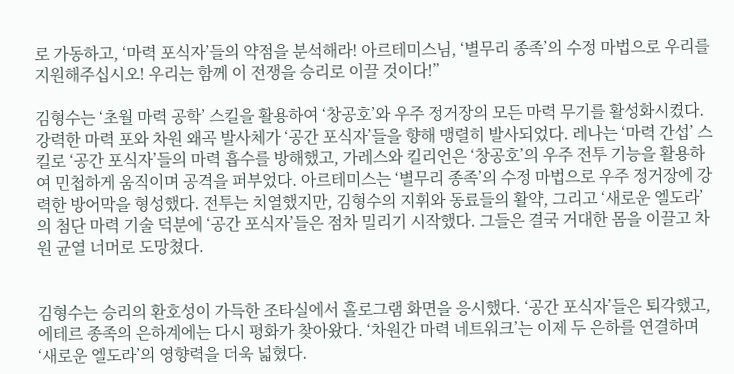로 가동하고, ‘마력 포식자’들의 약점을 분석해라! 아르테미스님, ‘별무리 종족’의 수정 마법으로 우리를 지원해주십시오! 우리는 함께 이 전쟁을 승리로 이끌 것이다!”

김형수는 ‘초월 마력 공학’ 스킬을 활용하여 ‘창공호’와 우주 정거장의 모든 마력 무기를 활성화시켰다. 강력한 마력 포와 차원 왜곡 발사체가 ‘공간 포식자’들을 향해 맹렬히 발사되었다. 레나는 ‘마력 간섭’ 스킬로 ‘공간 포식자’들의 마력 흡수를 방해했고, 가레스와 킬리언은 ‘창공호’의 우주 전투 기능을 활용하여 민첩하게 움직이며 공격을 퍼부었다. 아르테미스는 ‘별무리 종족’의 수정 마법으로 우주 정거장에 강력한 방어막을 형성했다. 전투는 치열했지만, 김형수의 지휘와 동료들의 활약, 그리고 ‘새로운 엘도라’의 첨단 마력 기술 덕분에 ‘공간 포식자’들은 점차 밀리기 시작했다. 그들은 결국 거대한 몸을 이끌고 차원 균열 너머로 도망쳤다.


김형수는 승리의 환호성이 가득한 조타실에서 홀로그램 화면을 응시했다. ‘공간 포식자’들은 퇴각했고, 에테르 종족의 은하계에는 다시 평화가 찾아왔다. ‘차원간 마력 네트워크’는 이제 두 은하를 연결하며 ‘새로운 엘도라’의 영향력을 더욱 넓혔다.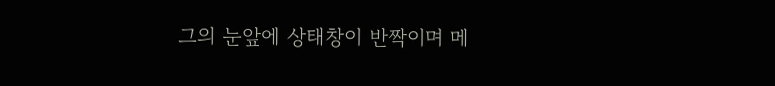그의 눈앞에 상태창이 반짝이며 메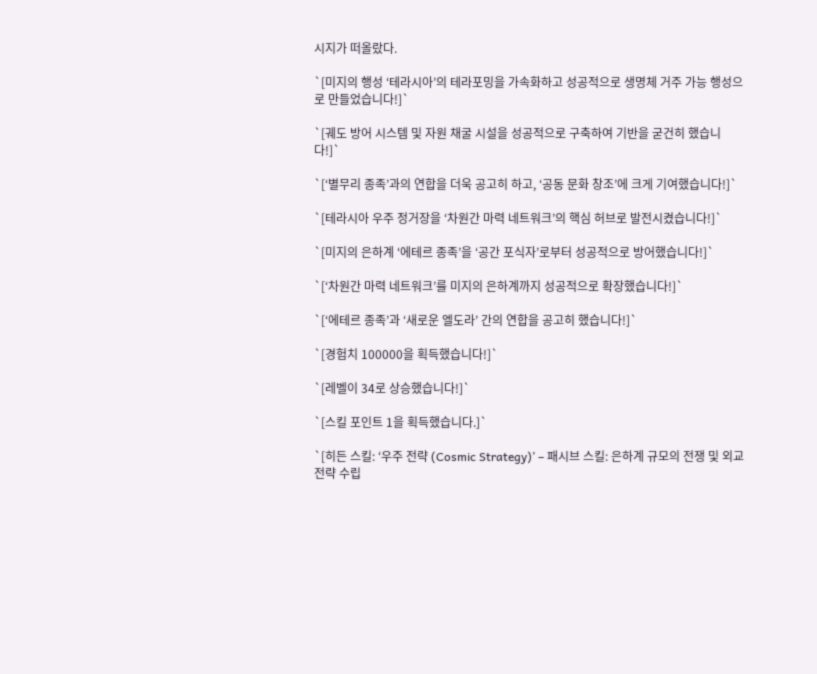시지가 떠올랐다.

`[미지의 행성 ‘테라시아’의 테라포밍을 가속화하고 성공적으로 생명체 거주 가능 행성으로 만들었습니다!]`

`[궤도 방어 시스템 및 자원 채굴 시설을 성공적으로 구축하여 기반을 굳건히 했습니다!]`

`[‘별무리 종족’과의 연합을 더욱 공고히 하고, ‘공동 문화 창조’에 크게 기여했습니다!]`

`[테라시아 우주 정거장을 ‘차원간 마력 네트워크’의 핵심 허브로 발전시켰습니다!]`

`[미지의 은하계 ‘에테르 종족’을 ‘공간 포식자’로부터 성공적으로 방어했습니다!]`

`[‘차원간 마력 네트워크’를 미지의 은하계까지 성공적으로 확장했습니다!]`

`[‘에테르 종족’과 ‘새로운 엘도라’ 간의 연합을 공고히 했습니다!]`

`[경험치 100000을 획득했습니다!]`

`[레벨이 34로 상승했습니다!]`

`[스킬 포인트 1을 획득했습니다.]`

`[히든 스킬: ‘우주 전략 (Cosmic Strategy)’ – 패시브 스킬: 은하계 규모의 전쟁 및 외교 전략 수립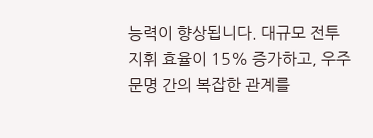능력이 향상됩니다. 대규모 전투 지휘 효율이 15% 증가하고, 우주 문명 간의 복잡한 관계를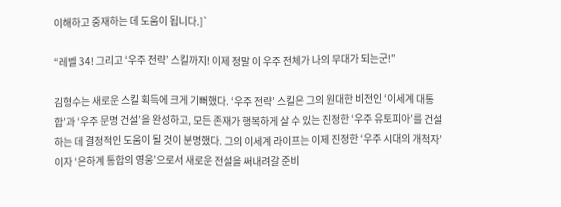이해하고 중재하는 데 도움이 됩니다.]`

“레벨 34! 그리고 ‘우주 전략’ 스킬까지! 이제 정말 이 우주 전체가 나의 무대가 되는군!”

김형수는 새로운 스킬 획득에 크게 기뻐했다. ‘우주 전략’ 스킬은 그의 원대한 비전인 ‘이세계 대통합’과 ‘우주 문명 건설’을 완성하고, 모든 존재가 행복하게 살 수 있는 진정한 ‘우주 유토피아’를 건설하는 데 결정적인 도움이 될 것이 분명했다. 그의 이세계 라이프는 이제 진정한 ‘우주 시대의 개척자’이자 ‘은하계 통합의 영웅’으로서 새로운 전설을 써내려갈 준비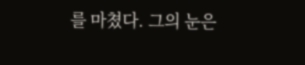를 마쳤다. 그의 눈은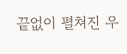끝없이 펼쳐진 우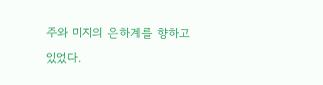주와 미지의 은하계를 향하고 있었다.